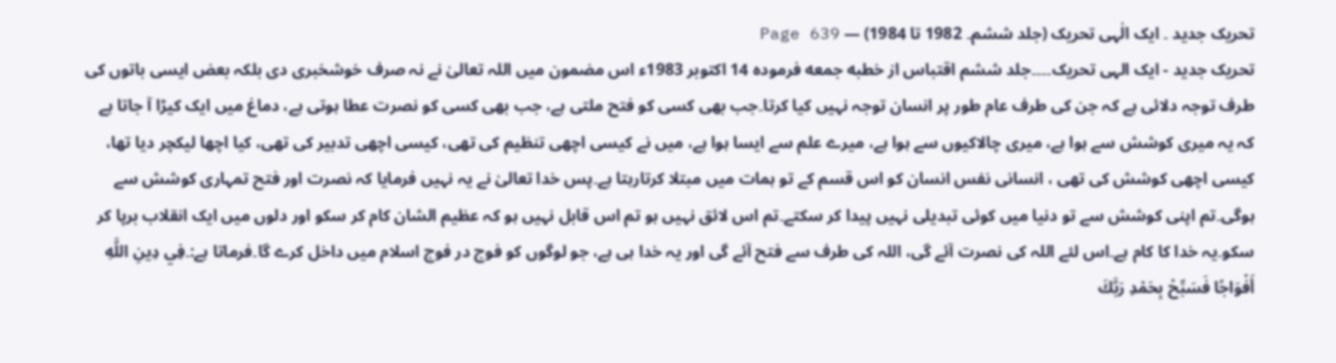تحریک جدید ۔ ایک الٰہی تحریک (جلد ششم۔ 1982 تا 1984) — Page 639
تحریک جدید - ایک الہی تحریک۔۔۔۔جلد ششم اقتباس از خطبه جمعه فرموده 14 اکتوبر 1983ء اس مضمون میں اللہ تعالیٰ نے نہ صرف خوشخبری دی بلکہ بعض ایسی باتوں کی طرف توجہ دلائی ہے کہ جن کی طرف عام طور پر انسان توجہ نہیں کیا کرتا۔جب بھی کسی کو فتح ملتی ہے، جب بھی کسی کو نصرت عطا ہوتی ہے، دماغ میں ایک کیڑا آ جاتا ہے کہ یہ میری کوشش سے ہوا ہے، میری چالاکیوں سے ہوا ہے، میرے علم سے ایسا ہوا ہے، میں نے کیسی اچھی تنظیم کی تھی، کیسی اچھی تدبیر کی تھی، کیا اچھا لیکچر دیا تھا، کیسی اچھی کوشش کی تھی ، انسانی نفس انسان کو اس قسم کے تو ہمات میں مبتلا کرتارہتا ہے۔پس خدا تعالیٰ نے یہ نہیں فرمایا کہ نصرت اور فتح تمہاری کوشش سے ہوگی۔تم اپنی کوشش سے تو دنیا میں کوئی تبدیلی نہیں پیدا کر سکتے۔تم اس لائق نہیں ہو تم اس قابل نہیں ہو کہ عظیم الشان کام کر سکو اور دلوں میں ایک انقلاب برپا کر سکو۔یہ خدا کا کام ہے۔اس لئے اللہ کی نصرت آئے گی، اللہ کی طرف سے فتح آئے گی اور یہ خدا ہی ہے، جو لوگوں کو فوج در فوج اسلام میں داخل کرے گا۔فرماتا ہے:۔فِي دِينِ اللَّهِ أَفْوَاجًا فَسَبِّحْ بِحَمْدِ رَبَّكَ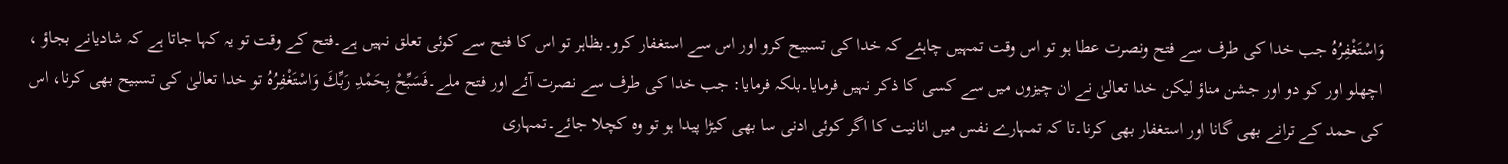وَاسْتَغْفِرُهُ جب خدا کی طرف سے فتح ونصرت عطا ہو تو اس وقت تمہیں چاہئے کہ خدا کی تسبیح کرو اور اس سے استغفار کرو۔بظاہر تو اس کا فتح سے کوئی تعلق نہیں ہے۔فتح کے وقت تو یہ کہا جاتا ہے کہ شادیانے بجاؤ ، اچھلو اور کو دو اور جشن مناؤ لیکن خدا تعالیٰ نے ان چیزوں میں سے کسی کا ذکر نہیں فرمایا۔بلکہ فرمایا: جب خدا کی طرف سے نصرت آئے اور فتح ملے۔فَسَبِّحْ بِحَمْدِ رَبِّكَ وَاسْتَغْفِرُهُ تو خدا تعالیٰ کی تسبیح بھی کرنا، اس کی حمد کے ترانے بھی گانا اور استغفار بھی کرنا۔تا کہ تمہارے نفس میں انانیت کا اگر کوئی ادنی سا بھی کیڑا پیدا ہو تو وہ کچلا جائے۔تمہاری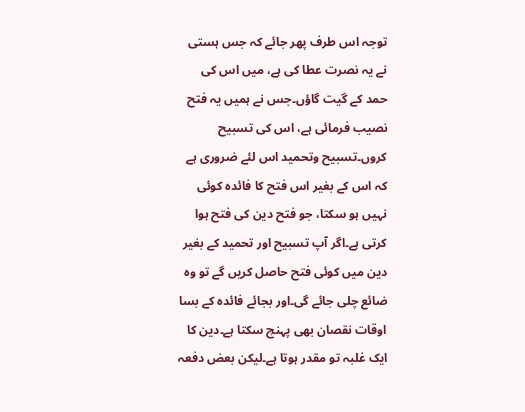توجہ اس طرف پھر جائے کہ جس ہستی نے یہ نصرت عطا کی ہے، میں اس کی حمد کے گیت گاؤں۔جس نے ہمیں یہ فتح نصیب فرمائی ہے، اس کی تسبیح کروں۔تسبیح وتحمید اس لئے ضروری ہے کہ اس کے بغیر اس فتح کا فائدہ کوئی نہیں ہو سکتا، جو فتح دین کی فتح ہوا کرتی ہے۔اگر آپ تسبیح اور تحمید کے بغیر دین میں کوئی فتح حاصل کریں گے تو وہ ضائع چلی جائے گی۔اور بجائے فائدہ کے بسا اوقات نقصان بھی پہنچ سکتا ہے۔دین کا ایک غلبہ تو مقدر ہوتا ہے۔لیکن بعض دفعہ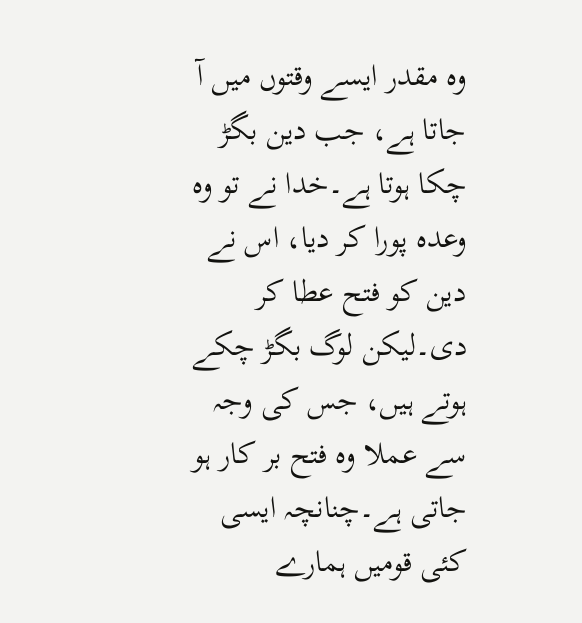وہ مقدر ایسے وقتوں میں آ جاتا ہے، جب دین بگڑ چکا ہوتا ہے۔خدا نے تو وہ وعدہ پورا کر دیا، اس نے دین کو فتح عطا کر دی۔لیکن لوگ بگڑ چکے ہوتے ہیں، جس کی وجہ سے عملا وہ فتح بر کار ہو جاتی ہے۔چنانچہ ایسی کئی قومیں ہمارے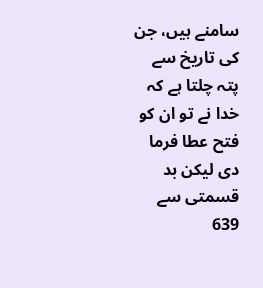سامنے ہیں، جن کی تاریخ سے پتہ چلتا ہے کہ خدا نے تو ان کو فتح عطا فرما دی لیکن بد قسمتی سے 639